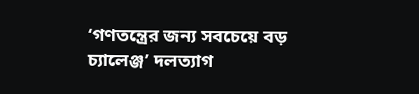‘গণতন্ত্রের জন্য সবচেয়ে বড় চ্যালেঞ্জ’ দলত্যাগ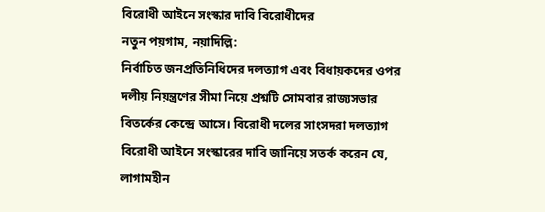বিরোধী আইনে সংস্কার দাবি বিরোধীদের
নতুন পয়গাম, নয়াদিল্লি:
নির্বাচিত জনপ্রতিনিধিদের দলত্যাগ এবং বিধায়কদের ওপর দলীয় নিয়ন্ত্রণের সীমা নিয়ে প্রশ্নটি সোমবার রাজ্যসভার বিতর্কের কেন্দ্রে আসে। বিরোধী দলের সাংসদরা দলত্যাগ বিরোধী আইনে সংস্কারের দাবি জানিয়ে সতর্ক করেন যে, লাগামহীন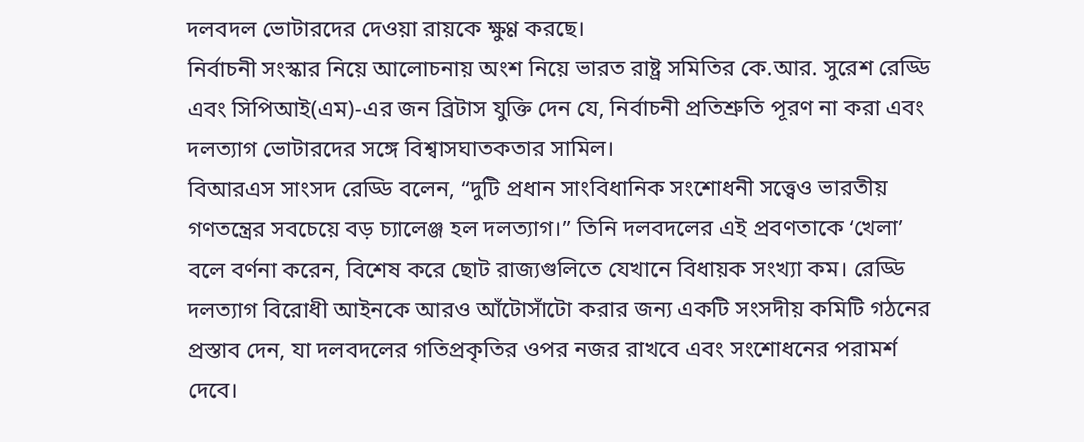দলবদল ভোটারদের দেওয়া রায়কে ক্ষুণ্ণ করছে।
নির্বাচনী সংস্কার নিয়ে আলোচনায় অংশ নিয়ে ভারত রাষ্ট্র সমিতির কে.আর. সুরেশ রেড্ডি এবং সিপিআই(এম)-এর জন ব্রিটাস যুক্তি দেন যে, নির্বাচনী প্রতিশ্রুতি পূরণ না করা এবং দলত্যাগ ভোটারদের সঙ্গে বিশ্বাসঘাতকতার সামিল।
বিআরএস সাংসদ রেড্ডি বলেন, “দুটি প্রধান সাংবিধানিক সংশোধনী সত্ত্বেও ভারতীয় গণতন্ত্রের সবচেয়ে বড় চ্যালেঞ্জ হল দলত্যাগ।” তিনি দলবদলের এই প্রবণতাকে ‘খেলা’ বলে বর্ণনা করেন, বিশেষ করে ছোট রাজ্যগুলিতে যেখানে বিধায়ক সংখ্যা কম। রেড্ডি দলত্যাগ বিরোধী আইনকে আরও আঁটোসাঁটো করার জন্য একটি সংসদীয় কমিটি গঠনের প্রস্তাব দেন, যা দলবদলের গতিপ্রকৃতির ওপর নজর রাখবে এবং সংশোধনের পরামর্শ দেবে।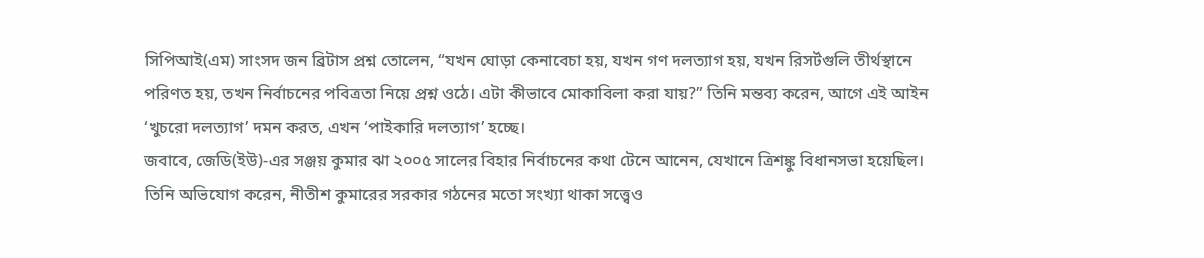সিপিআই(এম) সাংসদ জন ব্রিটাস প্রশ্ন তোলেন, “যখন ঘোড়া কেনাবেচা হয়, যখন গণ দলত্যাগ হয়, যখন রিসর্টগুলি তীর্থস্থানে পরিণত হয়, তখন নির্বাচনের পবিত্রতা নিয়ে প্রশ্ন ওঠে। এটা কীভাবে মোকাবিলা করা যায়?” তিনি মন্তব্য করেন, আগে এই আইন ‘খুচরো দলত্যাগ’ দমন করত, এখন ‘পাইকারি দলত্যাগ’ হচ্ছে।
জবাবে, জেডি(ইউ)-এর সঞ্জয় কুমার ঝা ২০০৫ সালের বিহার নির্বাচনের কথা টেনে আনেন, যেখানে ত্রিশঙ্কু বিধানসভা হয়েছিল। তিনি অভিযোগ করেন, নীতীশ কুমারের সরকার গঠনের মতো সংখ্যা থাকা সত্ত্বেও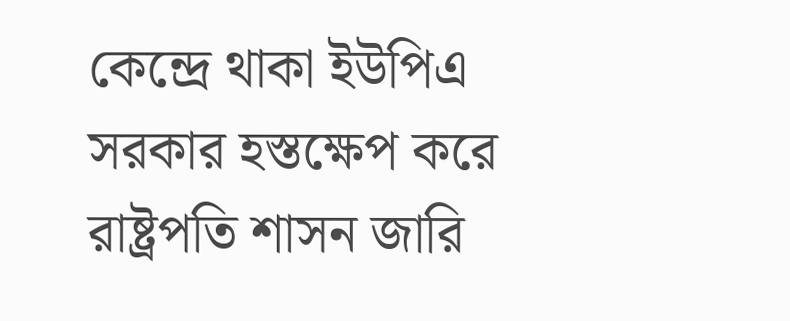কেন্দ্রে থাকা ইউপিএ সরকার হস্তক্ষেপ করে রাষ্ট্রপতি শাসন জারি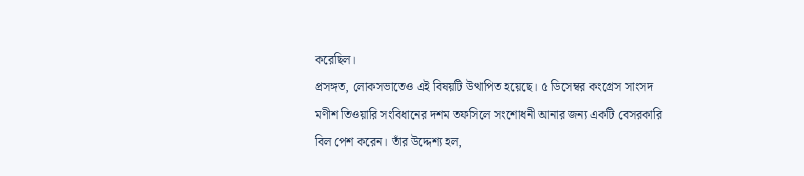করেছিল।
প্রসঙ্গত, লোকসভাতেও এই বিষয়টি উত্থাপিত হয়েছে। ৫ ডিসেম্বর কংগ্রেস সাংসদ মণীশ তিওয়ারি সংবিধানের দশম তফসিলে সংশোধনী আনার জন্য একটি বেসরকারি বিল পেশ করেন। তাঁর উদ্দেশ্য হল,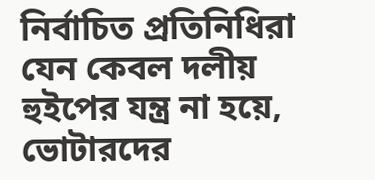নির্বাচিত প্রতিনিধিরা যেন কেবল দলীয় হুইপের যন্ত্র না হয়ে, ভোটারদের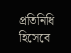প্রতিনিধি হিসেবে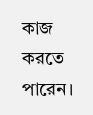কাজ করতে পারেন।